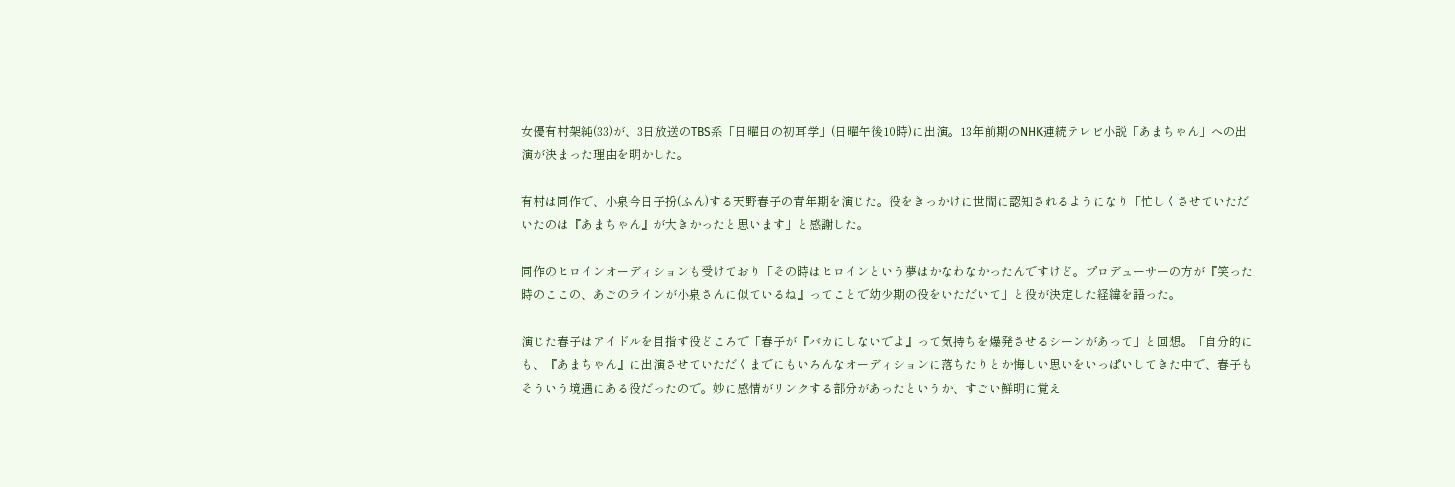女優有村架純(33)が、3日放送のTBS系「日曜日の初耳学」(日曜午後10時)に出演。13年前期のNHK連続テレビ小説「あまちゃん」への出演が決まった理由を明かした。

有村は同作で、小泉今日子扮(ふん)する天野春子の青年期を演じた。役をきっかけに世間に認知されるようになり「忙しくさせていただいたのは『あまちゃん』が大きかったと思います」と感謝した。

同作のヒロインオーディションも受けており「その時はヒロインという夢はかなわなかったんですけど。プロデューサーの方が『笑った時のここの、あごのラインが小泉さんに似ているね』ってことで幼少期の役をいただいて」と役が決定した経緯を語った。

演じた春子はアイドルを目指す役どころで「春子が『バカにしないでよ』って気持ちを爆発させるシーンがあって」と回想。「自分的にも、『あまちゃん』に出演させていただくまでにもいろんなオーディションに落ちたりとか悔しい思いをいっぱいしてきた中で、春子もそういう境遇にある役だったので。妙に感情がリンクする部分があったというか、すごい鮮明に覚え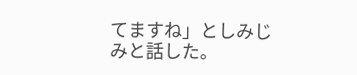てますね」としみじみと話した。